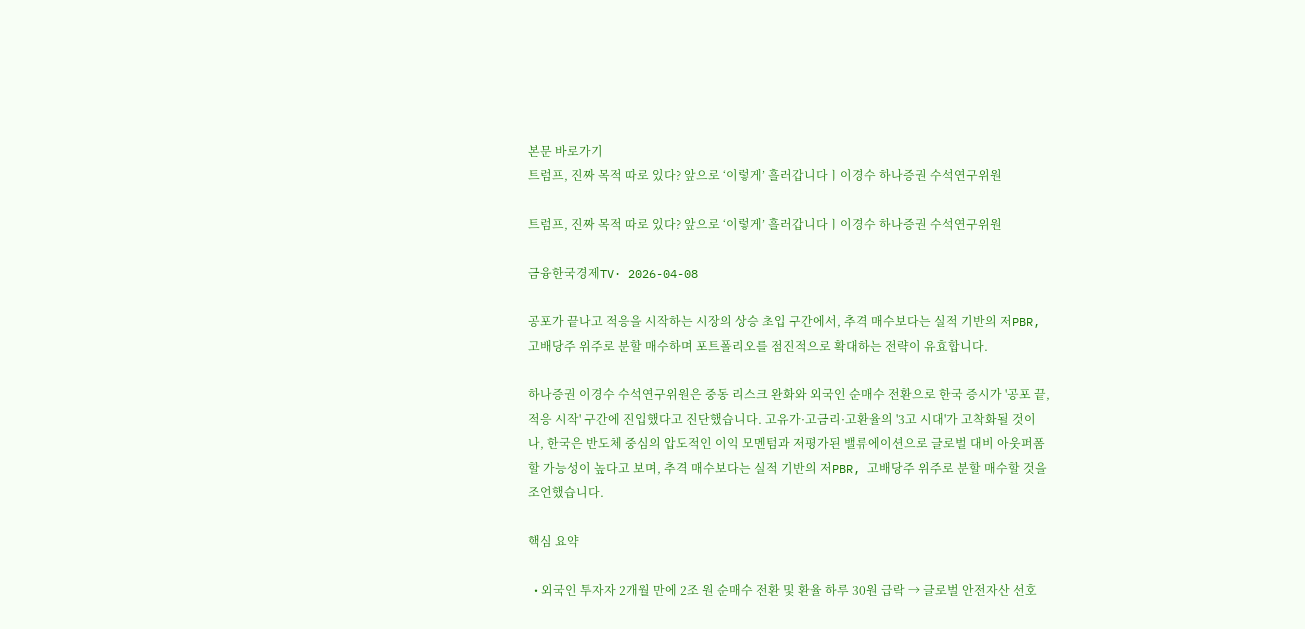본문 바로가기
트럼프, 진짜 목적 따로 있다? 앞으로 ‘이렇게’ 흘러갑니다ㅣ이경수 하나증권 수석연구위원

트럼프, 진짜 목적 따로 있다? 앞으로 ‘이렇게’ 흘러갑니다ㅣ이경수 하나증권 수석연구위원

금융한국경제TV· 2026-04-08

공포가 끝나고 적응을 시작하는 시장의 상승 초입 구간에서, 추격 매수보다는 실적 기반의 저PBR, 고배당주 위주로 분할 매수하며 포트폴리오를 점진적으로 확대하는 전략이 유효합니다.

하나증권 이경수 수석연구위원은 중동 리스크 완화와 외국인 순매수 전환으로 한국 증시가 '공포 끝, 적응 시작' 구간에 진입했다고 진단했습니다. 고유가·고금리·고환율의 '3고 시대'가 고착화될 것이나, 한국은 반도체 중심의 압도적인 이익 모멘텀과 저평가된 밸류에이션으로 글로벌 대비 아웃퍼폼할 가능성이 높다고 보며, 추격 매수보다는 실적 기반의 저PBR, 고배당주 위주로 분할 매수할 것을 조언했습니다.

핵심 요약

  • 외국인 투자자 2개월 만에 2조 원 순매수 전환 및 환율 하루 30원 급락 → 글로벌 안전자산 선호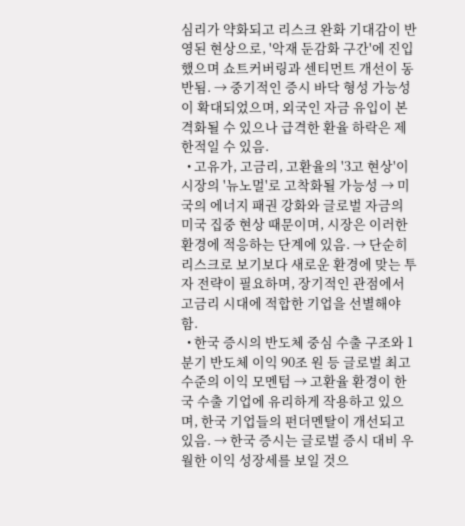심리가 약화되고 리스크 완화 기대감이 반영된 현상으로, '악재 둔감화 구간'에 진입했으며 쇼트커버링과 센티먼트 개선이 동반됨. → 중기적인 증시 바닥 형성 가능성이 확대되었으며, 외국인 자금 유입이 본격화될 수 있으나 급격한 환율 하락은 제한적일 수 있음.
  • 고유가, 고금리, 고환율의 '3고 현상'이 시장의 '뉴노멀'로 고착화될 가능성 → 미국의 에너지 패권 강화와 글로벌 자금의 미국 집중 현상 때문이며, 시장은 이러한 환경에 적응하는 단계에 있음. → 단순히 리스크로 보기보다 새로운 환경에 맞는 투자 전략이 필요하며, 장기적인 관점에서 고금리 시대에 적합한 기업을 선별해야 함.
  • 한국 증시의 반도체 중심 수출 구조와 1분기 반도체 이익 90조 원 등 글로벌 최고 수준의 이익 모멘텀 → 고환율 환경이 한국 수출 기업에 유리하게 작용하고 있으며, 한국 기업들의 펀더멘탈이 개선되고 있음. → 한국 증시는 글로벌 증시 대비 우월한 이익 성장세를 보일 것으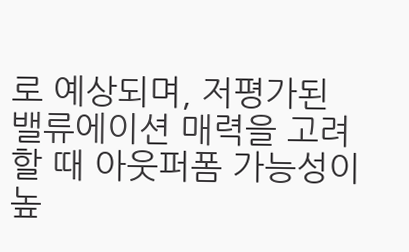로 예상되며, 저평가된 밸류에이션 매력을 고려할 때 아웃퍼폼 가능성이 높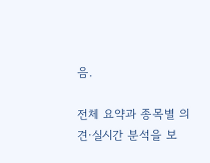음.

전체 요약과 종목별 의견·실시간 분석을 보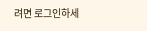려면 로그인하세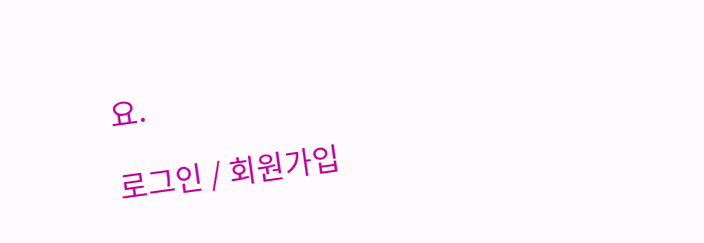요.

로그인 / 회원가입